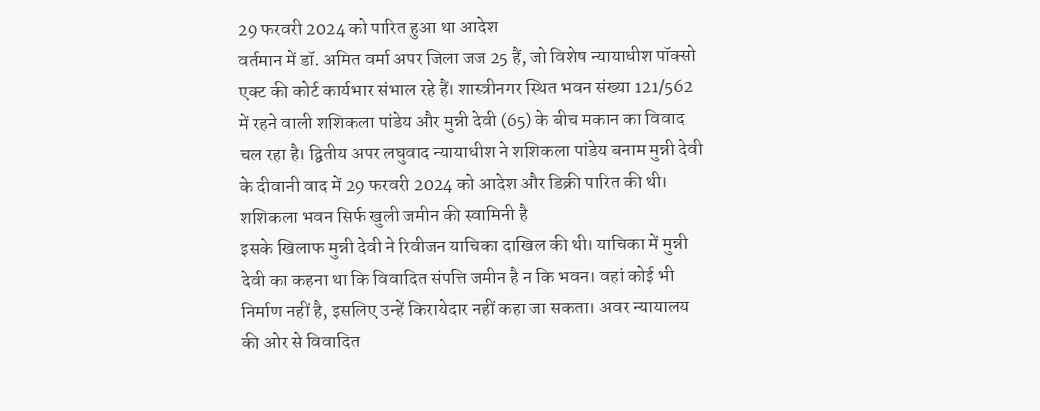29 फरवरी 2024 को पारित हुआ था आदेश
वर्तमान में डॉ. अमित वर्मा अपर जिला जज 25 हैं, जो विशेष न्यायाधीश पॉक्सो एक्ट की कोर्ट कार्यभार संभाल रहे हैं। शास्त्रीनगर स्थित भवन संख्या 121/562 में रहने वाली शशिकला पांडेय और मुन्नी देवी (65) के बीच मकान का विवाद चल रहा है। द्वितीय अपर लघुवाद न्यायाधीश ने शशिकला पांडेय बनाम मुन्नी देवी के दीवानी वाद में 29 फरवरी 2024 को आदेश और डिक्री पारित की थी।
शशिकला भवन सिर्फ खुली जमीन की स्वामिनी है
इसके खिलाफ मुन्नी देवी ने रिवीजन याचिका दाखिल की थी। याचिका में मुन्नी देवी का कहना था कि विवादित संपत्ति जमीन है न कि भवन। वहां कोई भी निर्माण नहीं है, इसलिए उन्हें किरायेदार नहीं कहा जा सकता। अवर न्यायालय की ओर से विवादित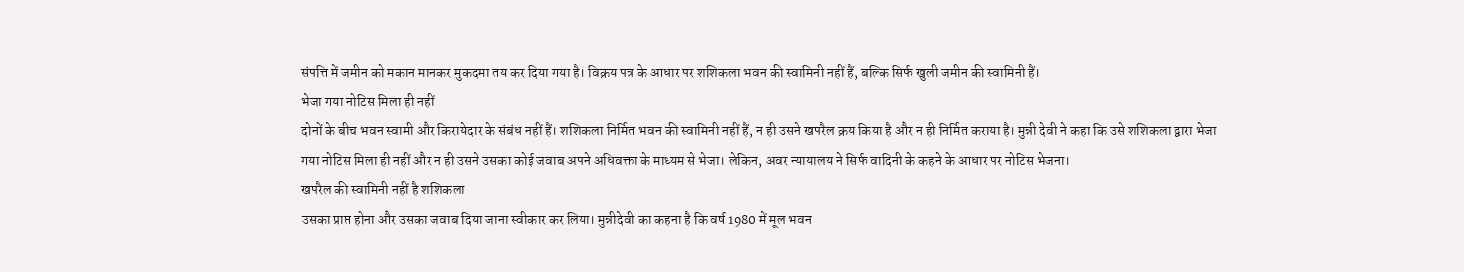संपत्ति में जमीन को मकान मानकर मुकदमा तय कर दिया गया है। विक्रय पत्र के आधार पर शशिकला भवन की स्वामिनी नहीं हैं, बल्कि सिर्फ खुली जमीन की स्वामिनी हैं।
भेजा गया नोटिस मिला ही नहीं
दोनों के बीच भवन स्वामी और किरायेदार के संबंध नहीं हैं। शशिकला निर्मित भवन की स्वामिनी नहीं हैं, न ही उसने खपरैल क्रय किया है और न ही निर्मित कराया है। मुन्नी देवी ने कहा कि उसे शशिकला द्वारा भेजा गया नोटिस मिला ही नहीं और न ही उसने उसका कोई जवाब अपने अधिवक्ता के माध्यम से भेजा। लेकिन, अवर न्यायालय ने सिर्फ वादिनी के कहने के आधार पर नोटिस भेजना।
खपरैल की स्वामिनी नहीं है शशिकला
उसका प्राप्त होना और उसका जवाब दिया जाना स्वीकार कर लिया। मुन्नीदेवी का कहना है कि वर्ष 1980 में मूल भवन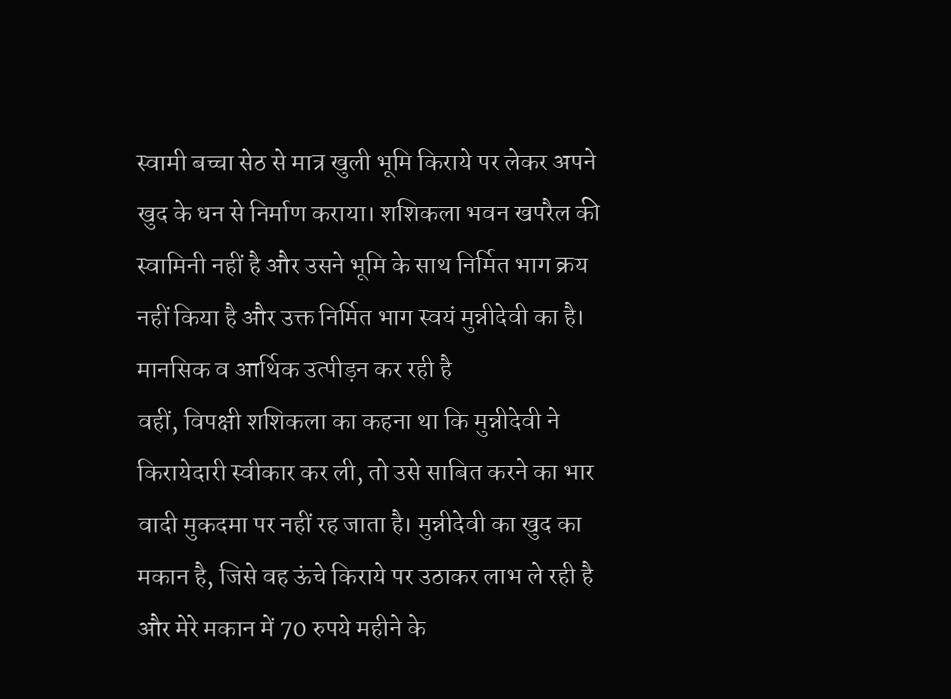स्वामी बच्चा सेठ से मात्र खुली भूमि किराये पर लेकर अपने खुद के धन से निर्माण कराया। शशिकला भवन खपरैल की स्वामिनी नहीं है और उसने भूमि के साथ निर्मित भाग क्रय नहीं किया है और उक्त निर्मित भाग स्वयं मुन्नीदेवी का है।
मानसिक व आर्थिक उत्पीड़न कर रही है
वहीं, विपक्षी शशिकला का कहना था कि मुन्नीदेवी ने किरायेदारी स्वीकार कर ली, तो उसे साबित करने का भार वादी मुकदमा पर नहीं रह जाता है। मुन्नीदेवी का खुद का मकान है, जिसे वह ऊंचे किराये पर उठाकर लाभ ले रही है और मेरे मकान में 70 रुपये महीने के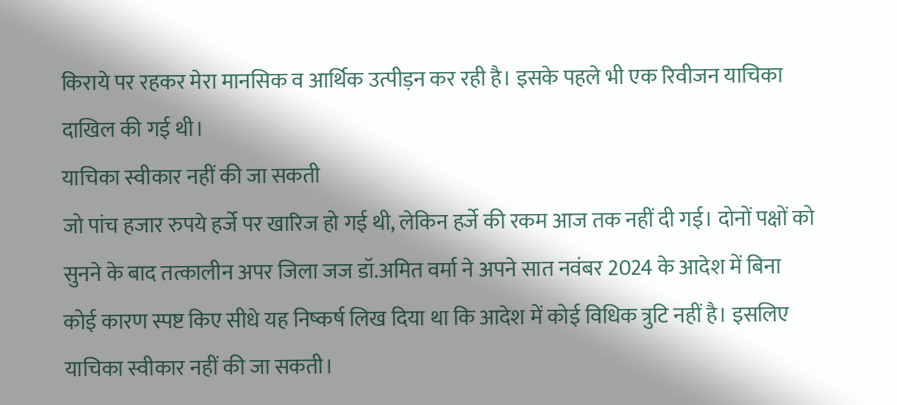किराये पर रहकर मेरा मानसिक व आर्थिक उत्पीड़न कर रही है। इसके पहले भी एक रिवीजन याचिका दाखिल की गई थी।
याचिका स्वीकार नहीं की जा सकती
जो पांच हजार रुपये हर्जे पर खारिज हो गई थी, लेकिन हर्जे की रकम आज तक नहीं दी गई। दोनों पक्षों को सुनने के बाद तत्कालीन अपर जिला जज डॉ.अमित वर्मा ने अपने सात नवंबर 2024 के आदेश में बिना कोई कारण स्पष्ट किए सीधे यह निष्कर्ष लिख दिया था कि आदेश में कोई विधिक त्रुटि नहीं है। इसलिए याचिका स्वीकार नहीं की जा सकती।